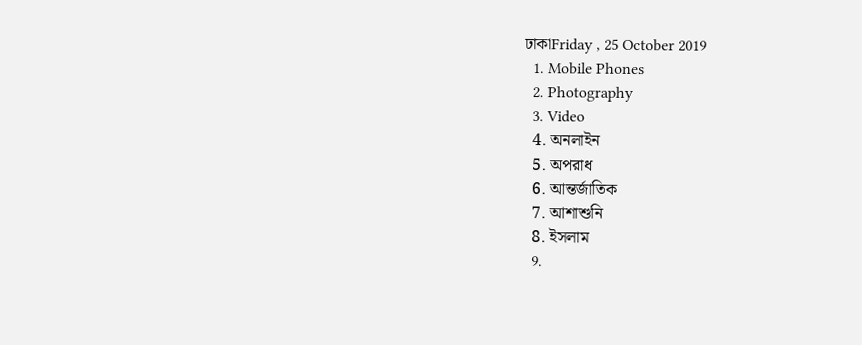ঢাকাFriday , 25 October 2019
  1. Mobile Phones
  2. Photography
  3. Video
  4. অনলাইন
  5. অপরাধ
  6. আন্তর্জাতিক
  7. আশাশুনি
  8. ইসলাম
  9.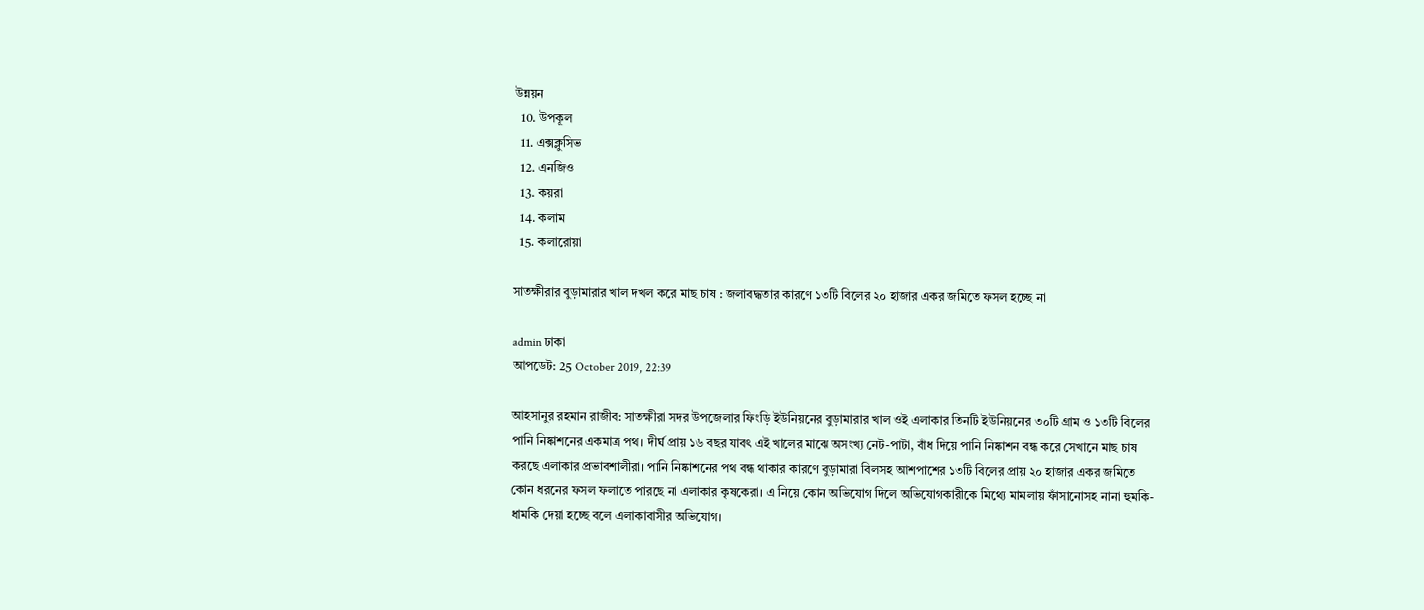উন্নয়ন
  10. উপকূল
  11. এক্সক্লুসিভ
  12. এনজিও
  13. কয়রা
  14. কলাম
  15. কলারোয়া

সাতক্ষীরার বুড়ামারার খাল দখল করে মাছ চাষ : জলাবদ্ধতার কারণে ১৩টি বিলের ২০ হাজার একর জমিতে ফসল হচ্ছে না

admin ঢাকা
আপডেট: 25 October 2019, 22:39

আহসানুর রহমান রাজীব: সাতক্ষীরা সদর উপজেলার ফিংড়ি ইউনিয়নের বুড়ামারার খাল ওই এলাকার তিনটি ইউনিয়নের ৩০টি গ্রাম ও ১৩টি বিলের পানি নিষ্কাশনের একমাত্র পথ। দীর্ঘ প্রায় ১৬ বছর যাবৎ এই খালের মাঝে অসংখ্য নেট-পাটা, বাঁধ দিয়ে পানি নিষ্কাশন বন্ধ করে সেখানে মাছ চাষ করছে এলাকার প্রভাবশালীরা। পানি নিষ্কাশনের পথ বন্ধ থাকার কারণে বুড়ামারা বিলসহ আশপাশের ১৩টি বিলের প্রায় ২০ হাজার একর জমিতে কোন ধরনের ফসল ফলাতে পারছে না এলাকার কৃষকেরা। এ নিয়ে কোন অভিযোগ দিলে অভিযোগকারীকে মিথ্যে মামলায় ফাঁসানোসহ নানা হুমকি-ধামকি দেয়া হচ্ছে বলে এলাকাবাসীর অভিযোগ।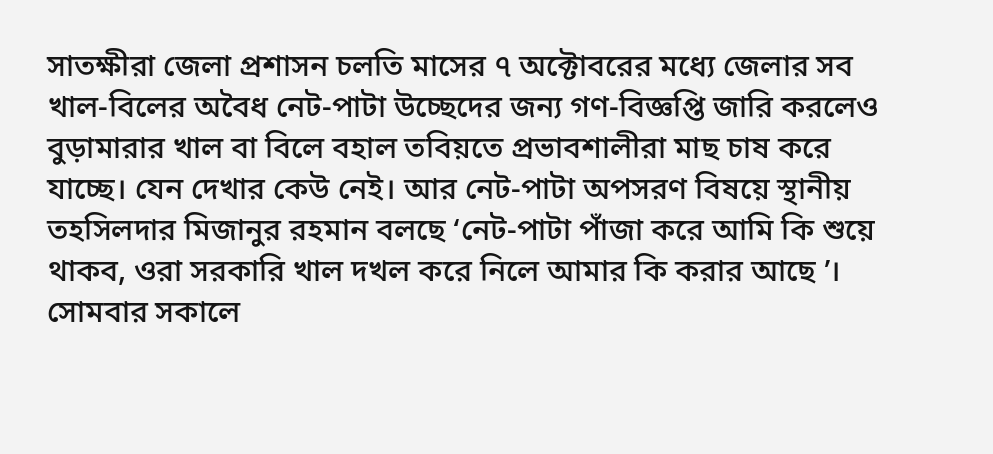সাতক্ষীরা জেলা প্রশাসন চলতি মাসের ৭ অক্টোবরের মধ্যে জেলার সব খাল-বিলের অবৈধ নেট-পাটা উচ্ছেদের জন্য গণ-বিজ্ঞপ্তি জারি করলেও বুড়ামারার খাল বা বিলে বহাল তবিয়তে প্রভাবশালীরা মাছ চাষ করে যাচ্ছে। যেন দেখার কেউ নেই। আর নেট-পাটা অপসরণ বিষয়ে স্থানীয় তহসিলদার মিজানুর রহমান বলছে ‘নেট-পাটা পাঁজা করে আমি কি শুয়ে থাকব, ওরা সরকারি খাল দখল করে নিলে আমার কি করার আছে ’। সোমবার সকালে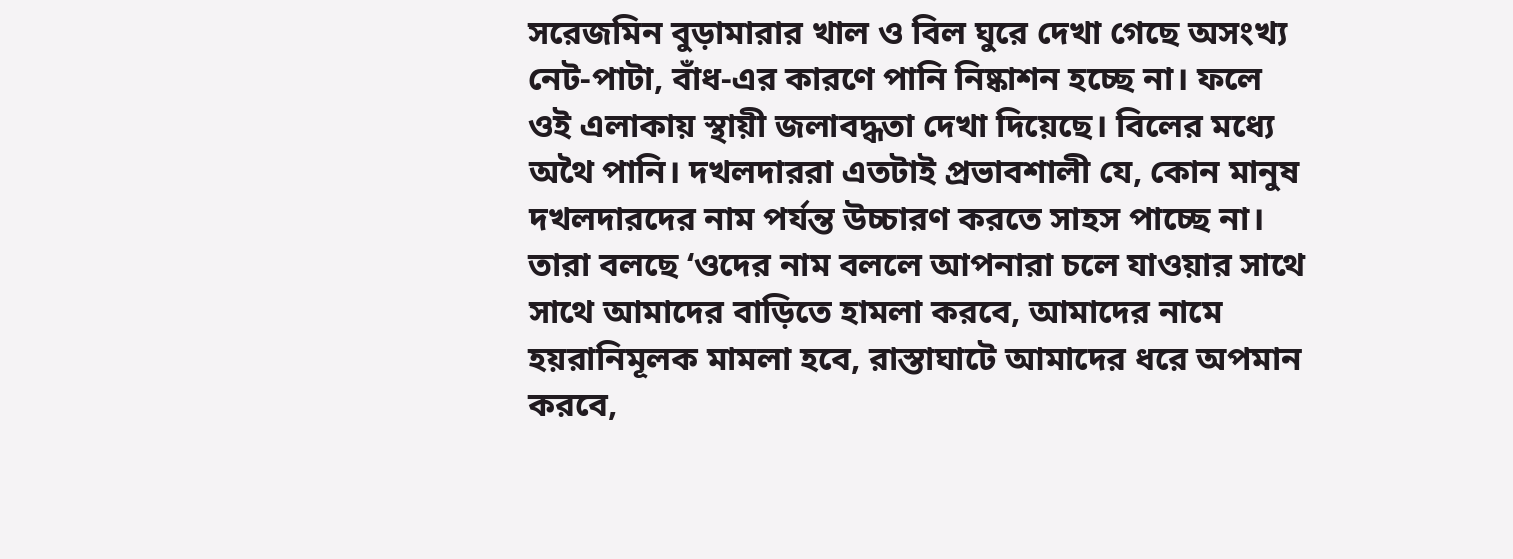সরেজমিন বুড়ামারার খাল ও বিল ঘুরে দেখা গেছে অসংখ্য নেট-পাটা, বাঁধ-এর কারণে পানি নিষ্কাশন হচ্ছে না। ফলে ওই এলাকায় স্থায়ী জলাবদ্ধতা দেখা দিয়েছে। বিলের মধ্যে অথৈ পানি। দখলদাররা এতটাই প্রভাবশালী যে, কোন মানুষ দখলদারদের নাম পর্যন্ত উচ্চারণ করতে সাহস পাচ্ছে না। তারা বলছে ‘ওদের নাম বললে আপনারা চলে যাওয়ার সাথে সাথে আমাদের বাড়িতে হামলা করবে, আমাদের নামে হয়রানিমূলক মামলা হবে, রাস্তাঘাটে আমাদের ধরে অপমান করবে,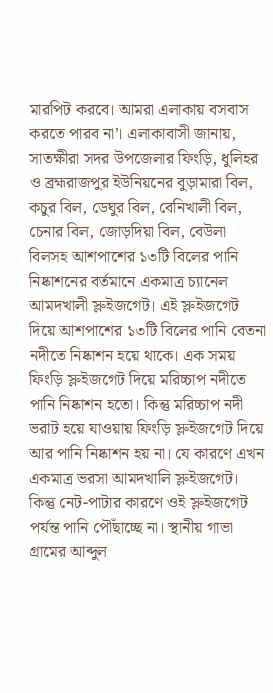মারপিট করবে। আমরা এলাকায় বসবাস করতে পারব না’। এলাকাবাসী জানায়, সাতক্ষীরা সদর উপজেলার ফিংড়ি, ধুলিহর ও ব্রহ্মরাজপুর ইউনিয়নের বুড়ামারা বিল, কচুর বিল, ডেঘুর বিল, বেনিখালী বিল, চেনার বিল, জোড়দিয়া বিল, বেউলা বিলসহ আশপাশের ১৩টি বিলের পানি নিষ্কাশনের বর্তমানে একমাত্র চ্যানেল আমদখালী স্লুইজগেট। এই স্লুইজগেট দিয়ে আশপাশের ১৩টি বিলের পানি বেতনা নদীতে নিষ্কাশন হয়ে থাকে। এক সময় ফিংড়ি স্লুইজগেট দিয়ে মরিচ্চাপ নদীতে পানি নিষ্কাশন হতো। কিন্তু মরিচ্চাপ নদী ভরাট হয়ে যাওয়ায় ফিংড়ি স্লুইজগেট দিয়ে আর পানি নিষ্কাশন হয় না। যে কারণে এখন একমাত্র ভরসা আমদখালি স্লুইজগেট। কিন্তু নেট-পাটার কারণে ওই স্লুইজগেট পর্যন্ত পানি পৌঁছাচ্ছে না। স্থানীয় গাভা গ্রামের আব্দুল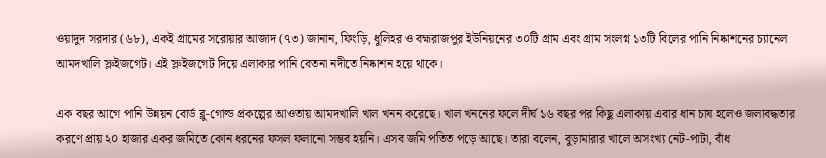ওয়াদুদ সরদার (৬৮), একই গ্রামের সরোয়ার আজাদ (৭৩) জানান, ফিংড়ি, ধুলিহর ও বহ্মরাজপুর ইউনিয়নের ৩০টি গ্রাম এবং গ্রাম সংলগ্ন ১৩টি বিলের পানি নিষ্কাশনের চ্যানেল আমদখালি স্লুইজগেট। এই স্লুইজগেট দিয়ে এলাকার পানি বেতনা নদীতে নিষ্কাশন হয়ে থাকে।

এক বছর আগে পানি উন্নয়ন বোর্ড ব্লু-গোল্ড প্রকল্পের আওতায় আমদখালি খাল খনন করেছে। খাল খননের ফলে দীর্ঘ ১৬ বছর পর কিছু এলাকায় এবার ধান চাষ হলেও জলাবদ্ধতার করণে প্রায় ২০ হাজার একর জমিতে কোন ধরনের ফসল ফলানো সম্ভব হয়নি। এসব জমি পতিত পড়ে আছে। তারা বলেন, বুড়ামারার খালে অসংখ্য নেট-পাটা, বাঁধ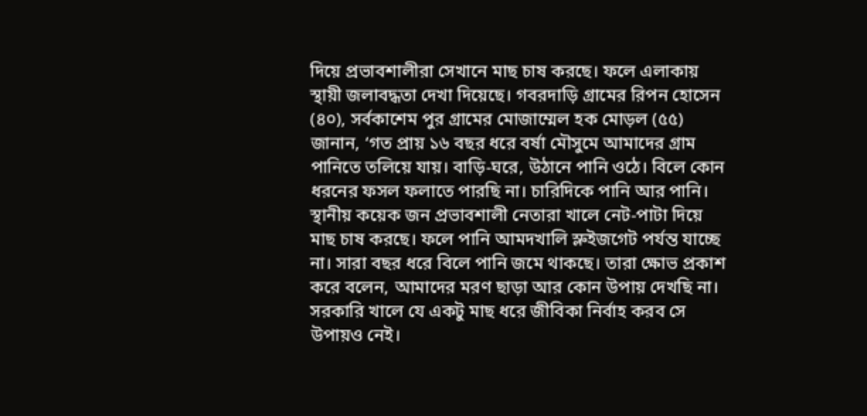দিয়ে প্রভাবশালীরা সেখানে মাছ চাষ করছে। ফলে এলাকায় স্থায়ী জলাবদ্ধতা দেখা দিয়েছে। গবরদাড়ি গ্রামের রিপন হোসেন (৪০), সর্বকাশেম পুর গ্রামের মোজাম্মেল হক মোড়ল (৫৫) জানান, ‘গত প্রায় ১৬ বছর ধরে বর্ষা মৌসুমে আমাদের গ্রাম পানিতে তলিয়ে যায়। বাড়ি-ঘরে, উঠানে পানি ওঠে। বিলে কোন ধরনের ফসল ফলাতে পারছি না। চারিদিকে পানি আর পানি। স্থানীয় কয়েক জন প্রভাবশালী নেতারা খালে নেট-পাটা দিয়ে মাছ চাষ করছে। ফলে পানি আমদখালি স্লুইজগেট পর্যন্ত যাচ্ছে না। সারা বছর ধরে বিলে পানি জমে থাকছে। তারা ক্ষোভ প্রকাশ করে বলেন, আমাদের মরণ ছাড়া আর কোন উপায় দেখছি না। সরকারি খালে যে একটু মাছ ধরে জীবিকা নির্বাহ করব সে উপায়ও নেই।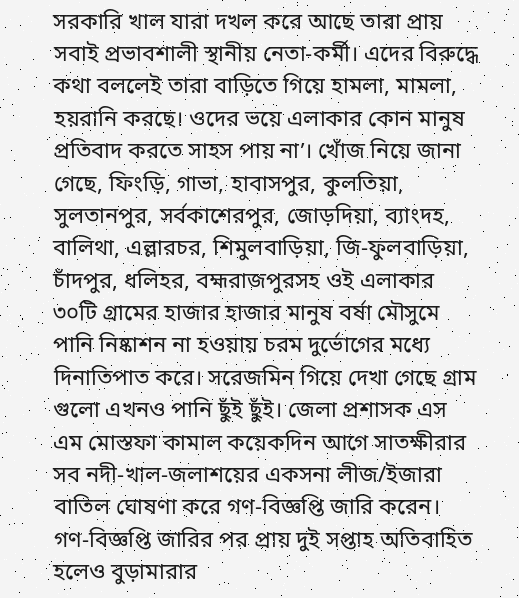সরকারি খাল যারা দখল করে আছে তারা প্রায় সবাই প্রভাবশালী স্থানীয় নেতা-কর্মী। এদের বিরুদ্ধে কথা বললেই তারা বাড়িতে গিয়ে হামলা, মামলা, হয়রানি করছে। ওদের ভয়ে এলাকার কোন মানুষ প্রতিবাদ করতে সাহস পায় না’। খোঁজ নিয়ে জানা গেছে, ফিংড়ি, গাভা, হাবাসপুর, কুলতিয়া, সুলতানপুর, সর্বকাশেরপুর, জোড়দিয়া, ব্যাংদহ, বালিথা, এল্লারচর, শিমুলবাড়িয়া, জি-ফুলবাড়িয়া, চাঁদপুর, ধলিহর, বহ্মরাজপুরসহ ওই এলাকার ৩০টি গ্রামের হাজার হাজার মানুষ বর্ষা মৌসুমে পানি নিষ্কাশন না হওয়ায় চরম দুর্ভোগের মধ্যে দিনাতিপাত করে। সরেজমিন গিয়ে দেখা গেছে গ্রাম গুলো এখনও পানি ছুঁই ছুঁই। জেলা প্রশাসক এস এম মোস্তফা কামাল কয়েকদিন আগে সাতক্ষীরার সব নদী-খাল-জলাশয়ের একসনা লীজ/ইজারা বাতিল ঘোষণা করে গণ-বিজ্ঞপ্তি জারি করেন। গণ-বিজ্ঞপ্তি জারির পর প্রায় দুই সপ্তাহ অতিবাহিত হলেও বুড়ামারার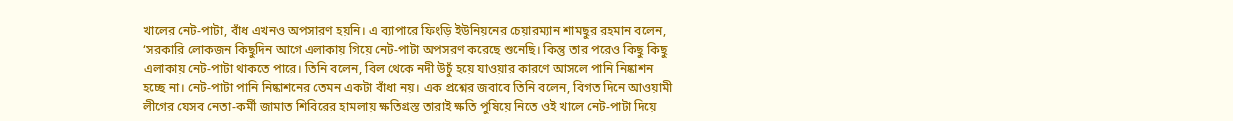খালের নেট-পাটা, বাঁধ এখনও অপসারণ হয়নি। এ ব্যাপারে ফিংড়ি ইউনিয়নের চেয়ারম্যান শামছুর রহমান বলেন, ‘সরকারি লোকজন কিছুদিন আগে এলাকায় গিয়ে নেট-পাটা অপসরণ করেছে শুনেছি। কিন্তু তার পরেও কিছু কিছু এলাকায় নেট-পাটা থাকতে পারে। তিনি বলেন, বিল থেকে নদী উচুঁ হয়ে যাওয়ার কারণে আসলে পানি নিষ্কাশন হচ্ছে না। নেট-পাটা পানি নিষ্কাশনের তেমন একটা বাঁধা নয়। এক প্রশ্নের জবাবে তিনি বলেন, বিগত দিনে আওয়ামী লীগের যেসব নেতা-কর্মী জামাত শিবিরের হামলায় ক্ষতিগ্রস্ত তারাই ক্ষতি পুষিয়ে নিতে ওই খালে নেট-পাটা দিয়ে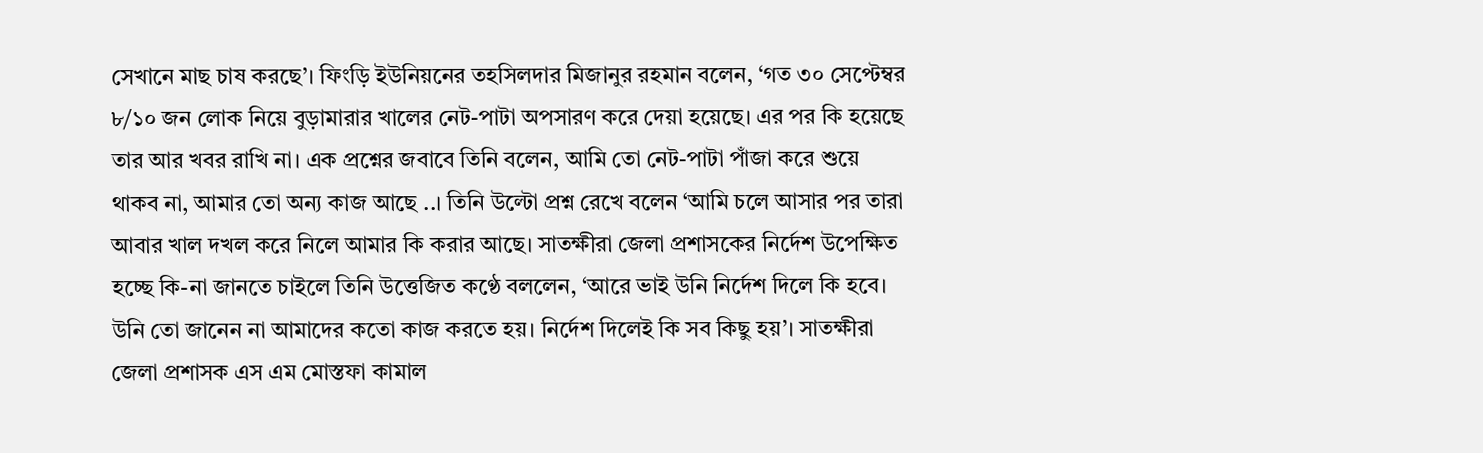সেখানে মাছ চাষ করছে’। ফিংড়ি ইউনিয়নের তহসিলদার মিজানুর রহমান বলেন, ‘গত ৩০ সেপ্টেম্বর ৮/১০ জন লোক নিয়ে বুড়ামারার খালের নেট-পাটা অপসারণ করে দেয়া হয়েছে। এর পর কি হয়েছে তার আর খবর রাখি না। এক প্রশ্নের জবাবে তিনি বলেন, আমি তো নেট-পাটা পাঁজা করে শুয়ে থাকব না, আমার তো অন্য কাজ আছে ..। তিনি উল্টো প্রশ্ন রেখে বলেন ‘আমি চলে আসার পর তারা আবার খাল দখল করে নিলে আমার কি করার আছে। সাতক্ষীরা জেলা প্রশাসকের নির্দেশ উপেক্ষিত হচ্ছে কি-না জানতে চাইলে তিনি উত্তেজিত কণ্ঠে বললেন, ‘আরে ভাই উনি নির্দেশ দিলে কি হবে। উনি তো জানেন না আমাদের কতো কাজ করতে হয়। নির্দেশ দিলেই কি সব কিছু হয়’। সাতক্ষীরা জেলা প্রশাসক এস এম মোস্তফা কামাল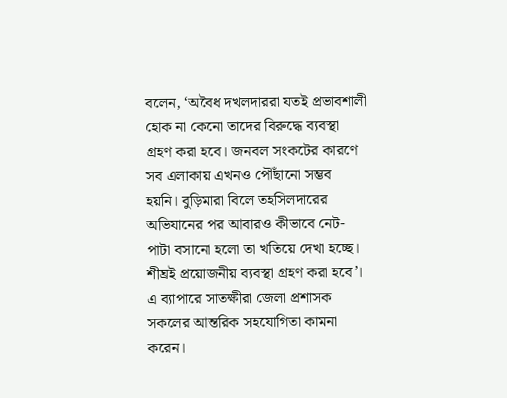বলেন, ‘অবৈধ দখলদাররা যতই প্রভাবশালী হোক না কেনো তাদের বিরুদ্ধে ব্যবস্থা গ্রহণ করা হবে। জনবল সংকটের কারণে সব এলাকায় এখনও পৌঁছানো সম্ভব হয়নি। বুড়িমারা বিলে তহসিলদারের অভিযানের পর আবারও কীভাবে নেট-পাটা বসানো হলো তা খতিয়ে দেখা হচ্ছে। শীঘ্রই প্রয়োজনীয় ব্যবস্থা গ্রহণ করা হবে’। এ ব্যাপারে সাতক্ষীরা জেলা প্রশাসক সকলের আন্তরিক সহযোগিতা কামনা করেন।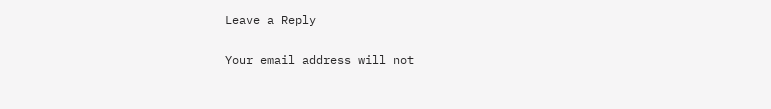Leave a Reply

Your email address will not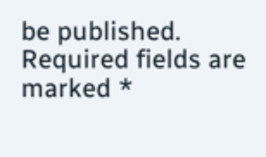be published. Required fields are marked *